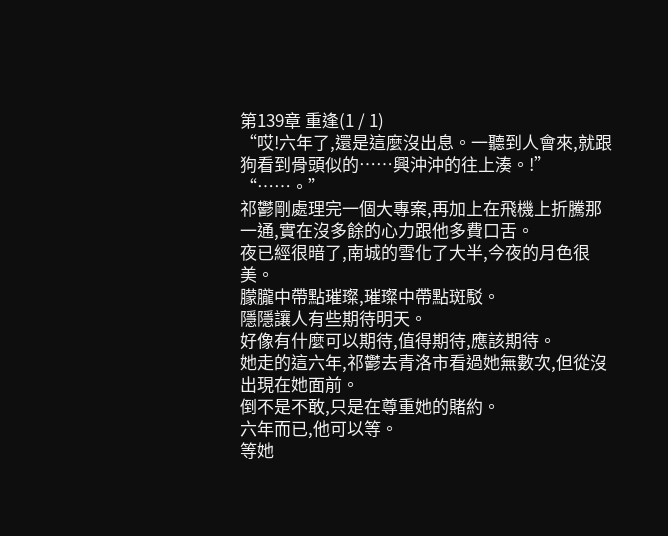第139章 重逢(1 / 1)
“哎!六年了,還是這麼沒出息。一聽到人會來,就跟狗看到骨頭似的……興沖沖的往上湊。!”
“……。”
祁鬱剛處理完一個大專案,再加上在飛機上折騰那一通,實在沒多餘的心力跟他多費口舌。
夜已經很暗了,南城的雪化了大半,今夜的月色很美。
朦朧中帶點璀璨,璀璨中帶點斑駁。
隱隱讓人有些期待明天。
好像有什麼可以期待,值得期待,應該期待。
她走的這六年,祁鬱去青洛市看過她無數次,但從沒出現在她面前。
倒不是不敢,只是在尊重她的賭約。
六年而已,他可以等。
等她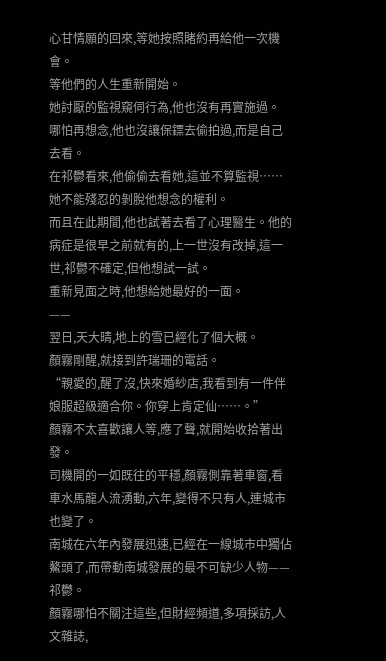心甘情願的回來,等她按照賭約再給他一次機會。
等他們的人生重新開始。
她討厭的監視窺伺行為,他也沒有再實施過。
哪怕再想念,他也沒讓保鏢去偷拍過,而是自己去看。
在祁鬱看來,他偷偷去看她,這並不算監視……她不能殘忍的剝脫他想念的權利。
而且在此期間,他也試著去看了心理醫生。他的病症是很早之前就有的,上一世沒有改掉,這一世,祁鬱不確定,但他想試一試。
重新見面之時,他想給她最好的一面。
——
翌日,天大晴,地上的雪已經化了個大概。
顏霧剛醒,就接到許瑞珊的電話。
“親愛的,醒了沒,快來婚紗店,我看到有一件伴娘服超級適合你。你穿上肯定仙……。”
顏霧不太喜歡讓人等,應了聲,就開始收拾著出發。
司機開的一如既往的平穩,顏霧側靠著車窗,看車水馬龍人流湧動,六年,變得不只有人,連城市也變了。
南城在六年內發展迅速,已經在一線城市中獨佔鰲頭了,而帶動南城發展的最不可缺少人物——祁鬱。
顏霧哪怕不關注這些,但財經頻道,多項採訪,人文雜誌,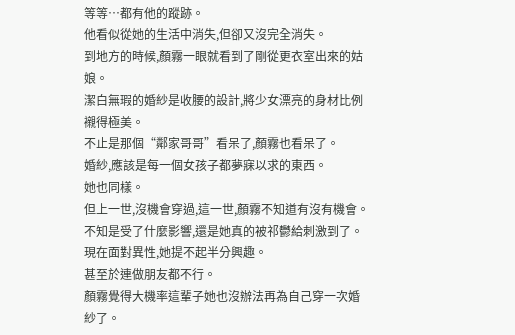等等…都有他的蹤跡。
他看似從她的生活中消失,但卻又沒完全消失。
到地方的時候,顏霧一眼就看到了剛從更衣室出來的姑娘。
潔白無瑕的婚紗是收腰的設計,將少女漂亮的身材比例襯得極美。
不止是那個“鄰家哥哥”看呆了,顏霧也看呆了。
婚紗,應該是每一個女孩子都夢寐以求的東西。
她也同樣。
但上一世,沒機會穿過,這一世,顏霧不知道有沒有機會。
不知是受了什麼影響,還是她真的被祁鬱給刺激到了。
現在面對異性,她提不起半分興趣。
甚至於連做朋友都不行。
顏霧覺得大機率這輩子她也沒辦法再為自己穿一次婚紗了。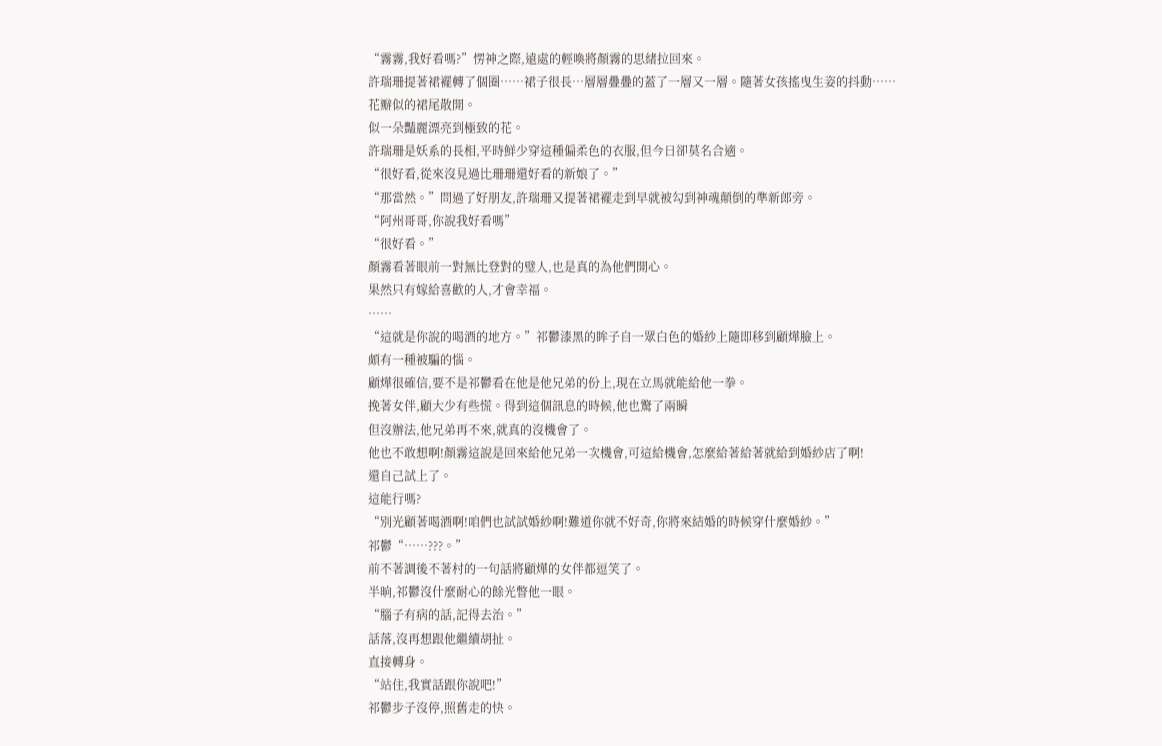“霧霧,我好看嗎?”愣神之際,遠處的輕喚將顏霧的思緒拉回來。
許瑞珊提著裙襬轉了個圈……裙子很長…層層疊疊的蓋了一層又一層。隨著女孩搖曳生姿的抖動……
花瓣似的裙尾散開。
似一朵豔麗漂亮到極致的花。
許瑞珊是妖系的長相,平時鮮少穿這種偏柔色的衣服,但今日卻莫名合適。
“很好看,從來沒見過比珊珊還好看的新娘了。”
“那當然。”問過了好朋友,許瑞珊又提著裙襬走到早就被勾到神魂顛倒的準新郎旁。
“阿州哥哥,你說我好看嗎”
“很好看。”
顏霧看著眼前一對無比登對的璧人,也是真的為他們開心。
果然只有嫁給喜歡的人,才會幸福。
……
“這就是你說的喝酒的地方。”祁鬱漆黑的眸子自一眾白色的婚紗上隨即移到顧燁臉上。
頗有一種被騙的惱。
顧燁很確信,要不是祁鬱看在他是他兄弟的份上,現在立馬就能給他一拳。
挽著女伴,顧大少有些慌。得到這個訊息的時候,他也驚了兩瞬
但沒辦法,他兄弟再不來,就真的沒機會了。
他也不敢想啊!顏霧這說是回來給他兄弟一次機會,可這給機會,怎麼給著給著就給到婚紗店了啊!
還自己試上了。
這能行嗎?
“別光顧著喝酒啊!咱們也試試婚紗啊!難道你就不好奇,你將來結婚的時候穿什麼婚紗。”
祁鬱“……???。”
前不著調後不著村的一句話將顧燁的女伴都逗笑了。
半晌,祁鬱沒什麼耐心的餘光瞥他一眼。
“腦子有病的話,記得去治。”
話落,沒再想跟他繼續胡扯。
直接轉身。
“站住,我實話跟你說吧!”
祁鬱步子沒停,照舊走的快。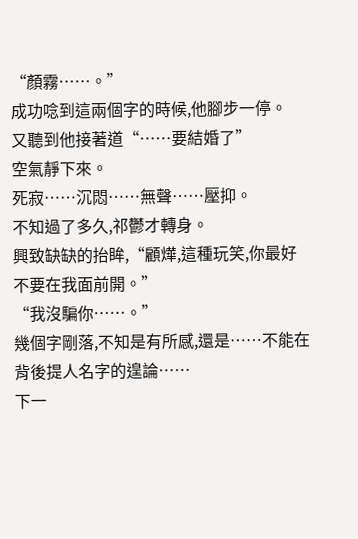“顏霧……。”
成功唸到這兩個字的時候,他腳步一停。
又聽到他接著道“……要結婚了”
空氣靜下來。
死寂……沉悶……無聲……壓抑。
不知過了多久,祁鬱才轉身。
興致缺缺的抬眸,“顧燁,這種玩笑,你最好不要在我面前開。”
“我沒騙你……。”
幾個字剛落,不知是有所感,還是……不能在背後提人名字的遑論……
下一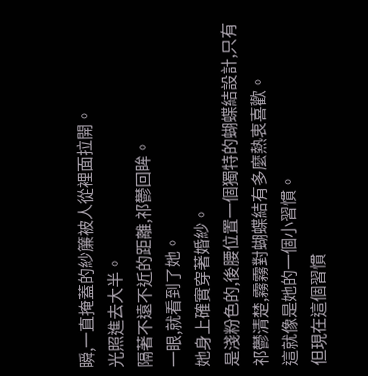瞬,一直掩蓋的紗簾被人從裡面拉開。
光照進去大半。
隔著不遠不近的距離,祁鬱回眸。
一眼,就看到了她。
她身上確實穿著婚紗。
是淺粉色的,後腰位置一個獨特的蝴蝶結設計,只有祁鬱清楚,霧霧對蝴蝶結有多麼熱衷喜歡。
這就像是她的一個小習慣。
但現在這個習慣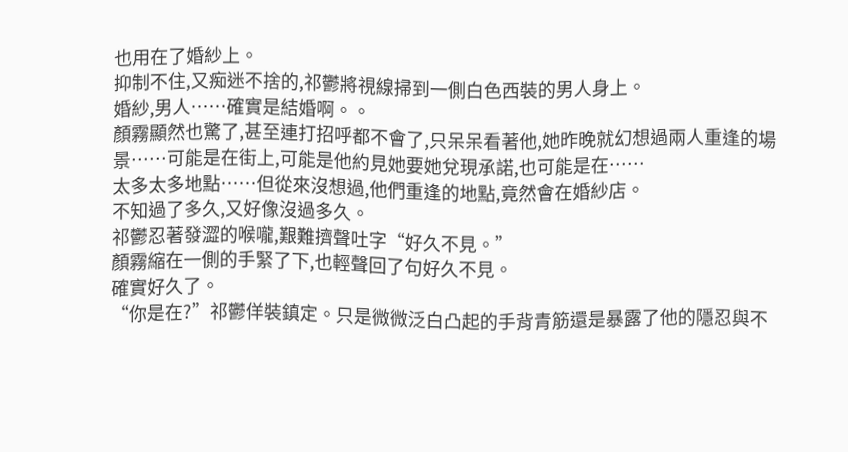也用在了婚紗上。
抑制不住,又痴迷不捨的,祁鬱將視線掃到一側白色西裝的男人身上。
婚紗,男人……確實是結婚啊。。
顏霧顯然也驚了,甚至連打招呼都不會了,只呆呆看著他,她昨晚就幻想過兩人重逢的場景……可能是在街上,可能是他約見她要她兌現承諾,也可能是在……
太多太多地點……但從來沒想過,他們重逢的地點,竟然會在婚紗店。
不知過了多久,又好像沒過多久。
祁鬱忍著發澀的喉嚨,艱難擠聲吐字“好久不見。”
顏霧縮在一側的手緊了下,也輕聲回了句好久不見。
確實好久了。
“你是在?”祁鬱佯裝鎮定。只是微微泛白凸起的手背青筋還是暴露了他的隱忍與不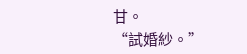甘。
“試婚紗。”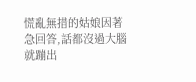慌亂無措的姑娘因著急回答,話都沒過大腦就蹦出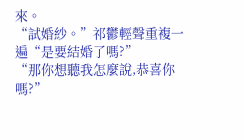來。
“試婚紗。”祁鬱輕聲重複一遍“是要結婚了嗎?”
“那你想聽我怎麼說,恭喜你嗎?”